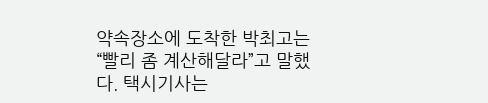약속장소에 도착한 박최고는 “빨리 좀 계산해달라”고 말했다. 택시기사는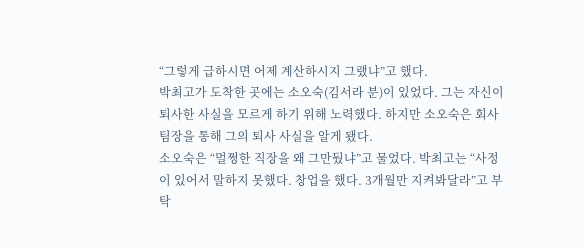“그렇게 급하시면 어제 계산하시지 그랬냐”고 했다.
박최고가 도착한 곳에는 소오숙(김서라 분)이 있었다. 그는 자신이 퇴사한 사실을 모르게 하기 위해 노력했다. 하지만 소오숙은 회사 팀장을 통해 그의 퇴사 사실을 알게 됐다.
소오숙은 “멀쩡한 직장을 왜 그만뒀냐”고 물었다. 박최고는 “사정이 있어서 말하지 못했다. 창업을 했다. 3개월만 지켜봐달라”고 부탁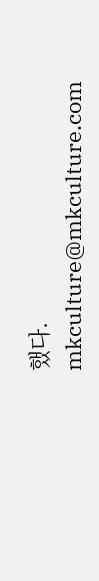했다. mkculture@mkculture.com